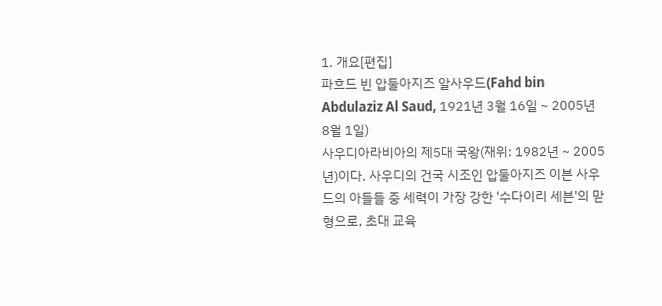1. 개요[편집]
파흐드 빈 압둘아지즈 알사우드(Fahd bin Abdulaziz Al Saud, 1921년 3월 16일 ~ 2005년 8월 1일)
사우디아라비아의 제5대 국왕(재위: 1982년 ~ 2005년)이다. 사우디의 건국 시조인 압둘아지즈 이븐 사우드의 아들들 중 세력이 가장 강한 '수다이리 세븐'의 맏형으로, 초대 교육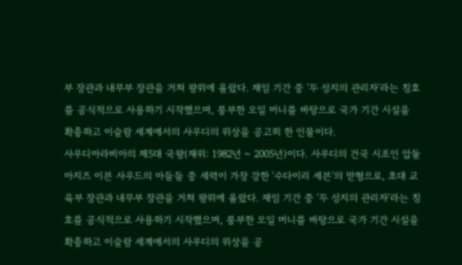부 장관과 내무부 장관을 거쳐 왕위에 올랐다. 재임 기간 중 '두 성지의 관리자'라는 칭호를 공식적으로 사용하기 시작했으며, 풍부한 오일 머니를 바탕으로 국가 기간 시설을 확충하고 이슬람 세계에서의 사우디의 위상을 공고히 한 인물이다.
사우디아라비아의 제5대 국왕(재위: 1982년 ~ 2005년)이다. 사우디의 건국 시조인 압둘아지즈 이븐 사우드의 아들들 중 세력이 가장 강한 '수다이리 세븐'의 맏형으로, 초대 교육부 장관과 내무부 장관을 거쳐 왕위에 올랐다. 재임 기간 중 '두 성지의 관리자'라는 칭호를 공식적으로 사용하기 시작했으며, 풍부한 오일 머니를 바탕으로 국가 기간 시설을 확충하고 이슬람 세계에서의 사우디의 위상을 공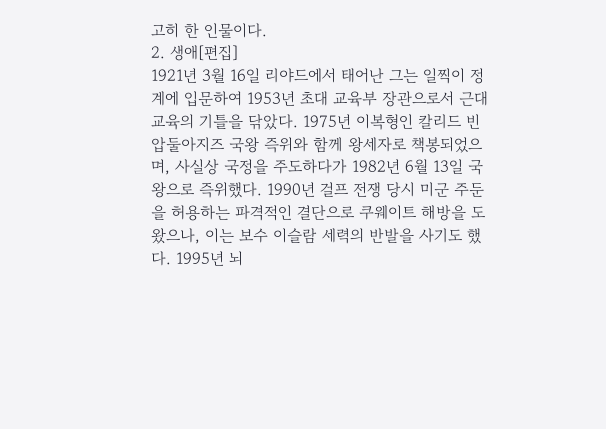고히 한 인물이다.
2. 생애[편집]
1921년 3월 16일 리야드에서 태어난 그는 일찍이 정계에 입문하여 1953년 초대 교육부 장관으로서 근대 교육의 기틀을 닦았다. 1975년 이복형인 칼리드 빈 압둘아지즈 국왕 즉위와 함께 왕세자로 책봉되었으며, 사실상 국정을 주도하다가 1982년 6월 13일 국왕으로 즉위했다. 1990년 걸프 전쟁 당시 미군 주둔을 허용하는 파격적인 결단으로 쿠웨이트 해방을 도왔으나, 이는 보수 이슬람 세력의 반발을 사기도 했다. 1995년 뇌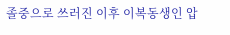졸중으로 쓰러진 이후 이복동생인 압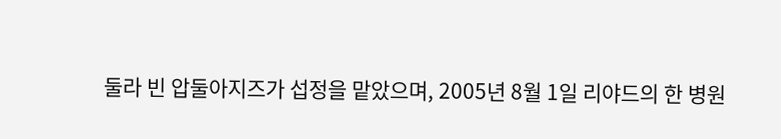둘라 빈 압둘아지즈가 섭정을 맡았으며, 2005년 8월 1일 리야드의 한 병원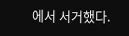에서 서거했다.